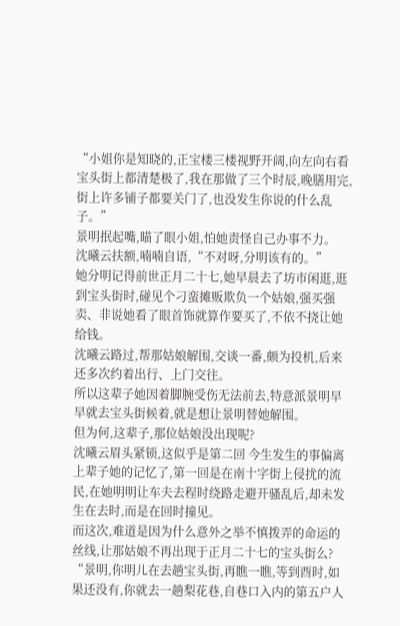“小姐你是知晓的,正宝楼三楼视野开阔,向左向右看宝头街上都清楚极了,我在那做了三个时辰,晚膳用完,街上许多铺子都要关门了,也没发生你说的什么乱子。”
景明抿起嘴,瞄了眼小姐,怕她责怪自己办事不力。
沈曦云扶额,喃喃自语,“不对呀,分明该有的。”
她分明记得前世正月二十七,她早晨去了坊市闲逛,逛到宝头街时,碰见个刁蛮摊贩欺负一个姑娘,强买强卖、非说她看了眼首饰就算作要买了,不依不挠让她给钱。
沈曦云路过,帮那姑娘解围,交谈一番,颇为投机,后来还多次约着出行、上门交往。
所以这辈子她因着脚腕受伤无法前去,特意派景明早早就去宝头街候着,就是想让景明替她解围。
但为何,这辈子,那位姑娘没出现呢?
沈曦云眉头紧锁,这似乎是第二回 今生发生的事偏离上辈子她的记忆了,第一回是在南十字街上侵扰的流民,在她明明让车夫去程时绕路走避开骚乱后,却未发生在去时,而是在回时撞见。
而这次,难道是因为什么意外之举不慎拨弄的命运的丝线,让那姑娘不再出现于正月二十七的宝头街么?
“景明,你明儿在去趟宝头街,再瞧一瞧,等到酉时,如果还没有,你就去一趟梨花巷,自巷口入内的第五户人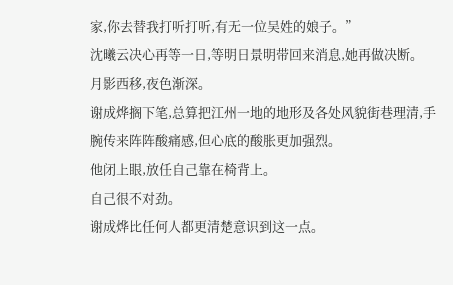家,你去替我打听打听,有无一位吴姓的娘子。”
沈曦云决心再等一日,等明日景明带回来消息,她再做决断。
月影西移,夜色渐深。
谢成烨搁下笔,总算把江州一地的地形及各处风貌街巷理清,手腕传来阵阵酸痛感,但心底的酸胀更加强烈。
他闭上眼,放任自己靠在椅背上。
自己很不对劲。
谢成烨比任何人都更清楚意识到这一点。